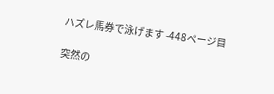ハズレ馬券で泳げます -448ページ目

突然の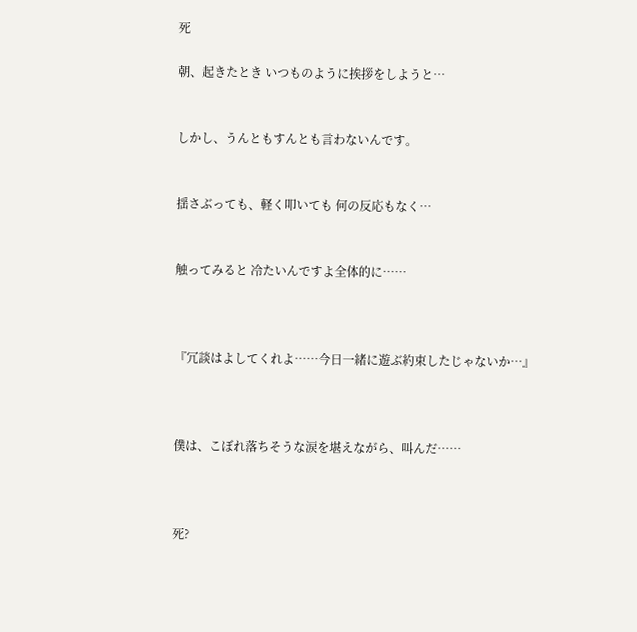死

朝、起きたとき いつものように挨拶をしようと…


しかし、うんともすんとも言わないんです。


揺さぶっても、軽く叩いても 何の反応もなく…


触ってみると 冷たいんですよ全体的に……



『冗談はよしてくれよ……今日一緒に遊ぶ約束したじゃないか…』



僕は、こぼれ落ちそうな涙を堪えながら、叫んだ……



死?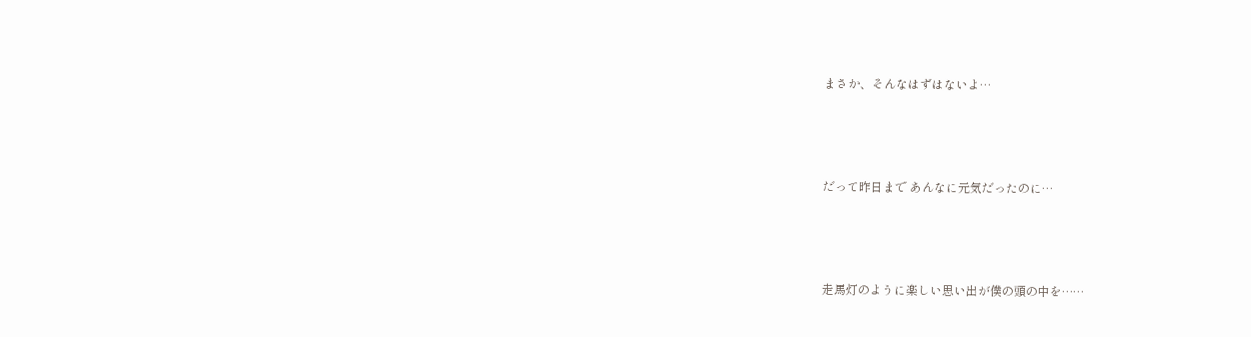まさか、そんなはずはないよ…



だって昨日まで あんなに元気だったのに…



走馬灯のように楽しい思い出が僕の頭の中を……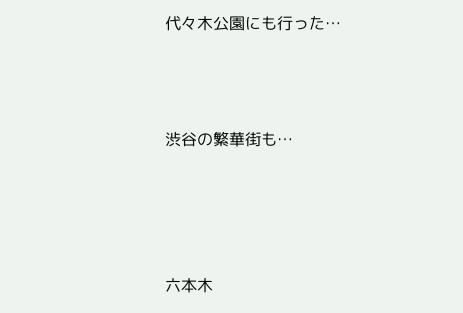代々木公園にも行った…



渋谷の繁華街も…




六本木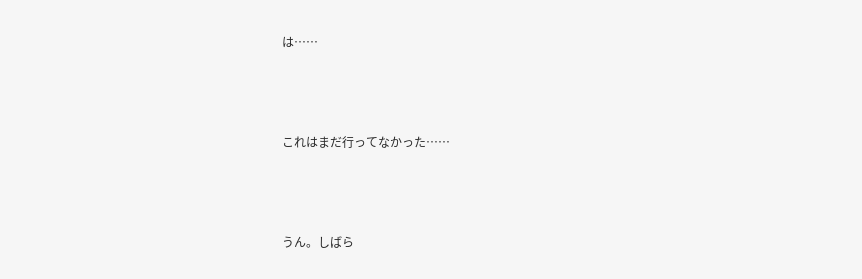は……




これはまだ行ってなかった……




うん。しばら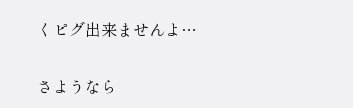くピグ出来ませんよ…


さようなら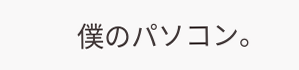僕のパソコン。